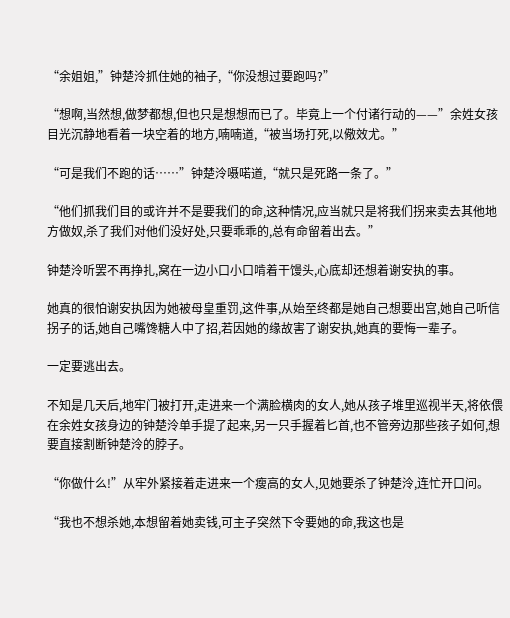“余姐姐,”钟楚泠抓住她的袖子,“你没想过要跑吗?”

“想啊,当然想,做梦都想,但也只是想想而已了。毕竟上一个付诸行动的——”余姓女孩目光沉静地看着一块空着的地方,喃喃道,“被当场打死,以儆效尤。”

“可是我们不跑的话……”钟楚泠嗫喏道,“就只是死路一条了。”

“他们抓我们目的或许并不是要我们的命,这种情况,应当就只是将我们拐来卖去其他地方做奴,杀了我们对他们没好处,只要乖乖的,总有命留着出去。”

钟楚泠听罢不再挣扎,窝在一边小口小口啃着干馒头,心底却还想着谢安执的事。

她真的很怕谢安执因为她被母皇重罚,这件事,从始至终都是她自己想要出宫,她自己听信拐子的话,她自己嘴馋糖人中了招,若因她的缘故害了谢安执,她真的要悔一辈子。

一定要逃出去。

不知是几天后,地牢门被打开,走进来一个满脸横肉的女人,她从孩子堆里巡视半天,将依偎在余姓女孩身边的钟楚泠单手提了起来,另一只手握着匕首,也不管旁边那些孩子如何,想要直接割断钟楚泠的脖子。

“你做什么!”从牢外紧接着走进来一个瘦高的女人,见她要杀了钟楚泠,连忙开口问。

“我也不想杀她,本想留着她卖钱,可主子突然下令要她的命,我这也是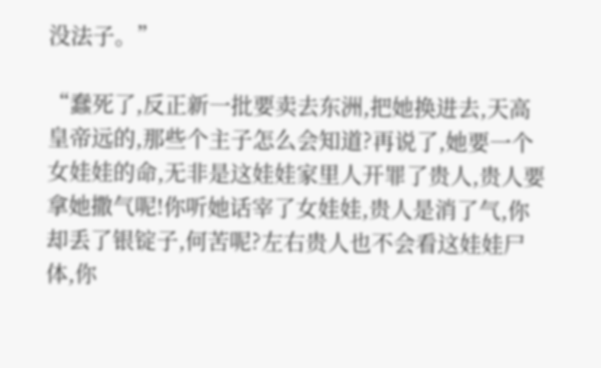没法子。”

“蠢死了,反正新一批要卖去东洲,把她换进去,天高皇帝远的,那些个主子怎么会知道?再说了,她要一个女娃娃的命,无非是这娃娃家里人开罪了贵人,贵人要拿她撒气呢!你听她话宰了女娃娃,贵人是消了气,你却丢了银锭子,何苦呢?左右贵人也不会看这娃娃尸体,你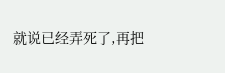就说已经弄死了,再把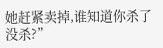她赶紧卖掉,谁知道你杀了没杀?”